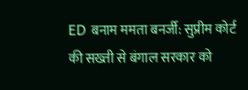ED बनाम ममता बनर्जी: सुप्रीम कोर्ट की सख्ती से बंगाल सरकार को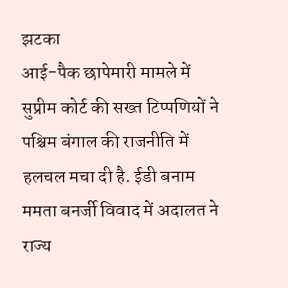झटका
आई-पैक छापेमारी मामले में सुप्रीम कोर्ट की सख्त टिप्पणियों ने पश्चिम बंगाल की राजनीति में हलचल मचा दी है. ईडी बनाम ममता बनर्जी विवाद में अदालत ने राज्य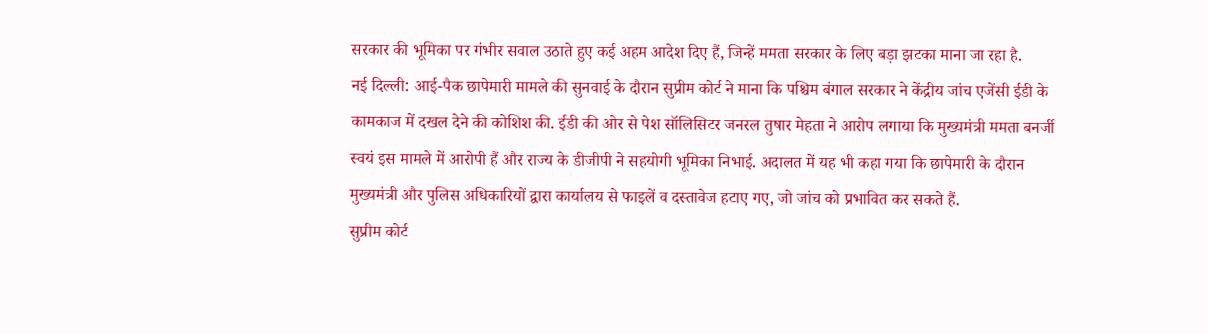सरकार की भूमिका पर गंभीर सवाल उठाते हुए कई अहम आदेश दिए हैं, जिन्हें ममता सरकार के लिए बड़ा झटका माना जा रहा है.
नई दिल्ली: आई-पैक छापेमारी मामले की सुनवाई के दौरान सुप्रीम कोर्ट ने माना कि पश्चिम बंगाल सरकार ने केंद्रीय जांच एजेंसी ईडी के कामकाज में दखल देने की कोशिश की. ईडी की ओर से पेश सॉलिसिटर जनरल तुषार मेहता ने आरोप लगाया कि मुख्यमंत्री ममता बनर्जी स्वयं इस मामले में आरोपी हैं और राज्य के डीजीपी ने सहयोगी भूमिका निभाई. अदालत में यह भी कहा गया कि छापेमारी के दौरान मुख्यमंत्री और पुलिस अधिकारियों द्वारा कार्यालय से फाइलें व दस्तावेज हटाए गए, जो जांच को प्रभावित कर सकते हैं.
सुप्रीम कोर्ट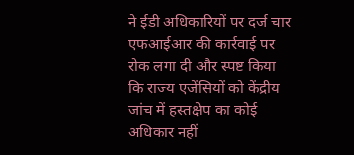ने ईडी अधिकारियों पर दर्ज चार एफआईआर की कार्रवाई पर रोक लगा दी और स्पष्ट किया कि राज्य एजेंसियों को केंद्रीय जांच में हस्तक्षेप का कोई अधिकार नहीं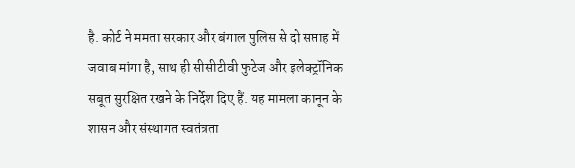है. कोर्ट ने ममता सरकार और बंगाल पुलिस से दो सप्ताह में जवाब मांगा है, साथ ही सीसीटीवी फुटेज और इलेक्ट्रॉनिक सबूत सुरक्षित रखने के निर्देश दिए हैं. यह मामला कानून के शासन और संस्थागत स्वतंत्रता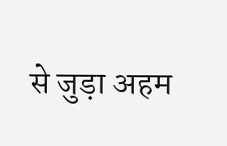से जुड़ा अहम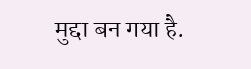मुद्दा बन गया है.